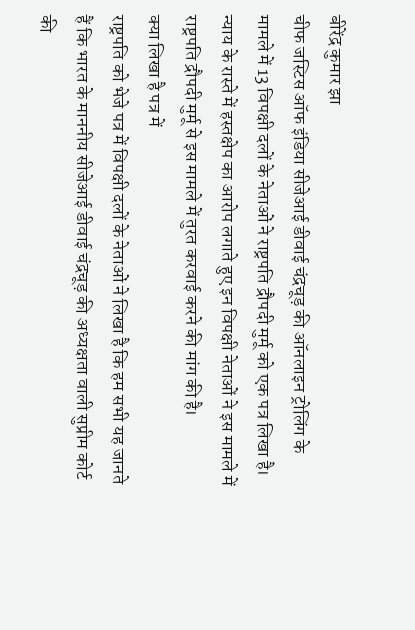बीरेंद्र कुमार झा
चीफ जस्टिस ऑफ इंडिया सीजेआई डीवाई चंद्रचूड़ की ऑनलाइन ट्रोलिंग के मामले में 13 विपक्षी दलों के नेताओं ने राष्ट्रपति द्रौपदी मुर्मू को एक पत्र लिखा है। न्याय के रास्ते में हस्तक्षेप का आरोप लगाते हुए इन विपक्षी नेताओं ने इस मामले में राष्ट्रपति द्रौपदी मुर्मू से इस मामले में तुरत करवाई करने की मांग की है।
क्या लिखा है पत्र में
राष्ट्रपति को भेजे पत्र में विपक्षी दलों के नेताओं ने लिखा है कि हम सभी यह जानते हैं कि भारत के माननीय सीजेआई डीवाई चंद्रचूड़ की अध्यक्षता वाली सुप्रीम कोर्ट की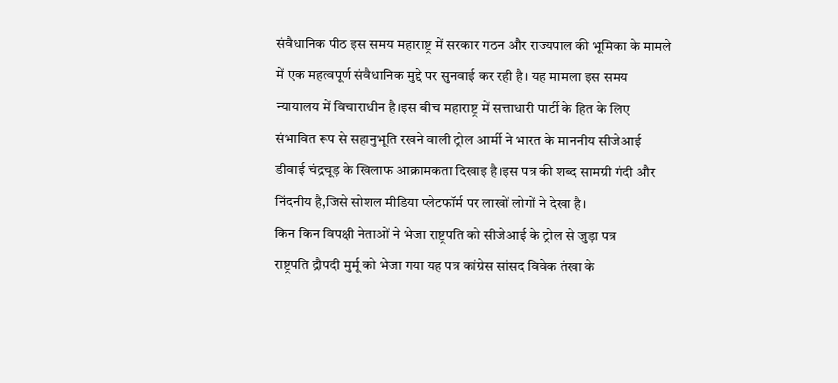संवैधानिक पीठ इस समय महाराष्ट्र में सरकार गठन और राज्यपाल की भूमिका के मामले में एक महत्वपूर्ण संवैधानिक मुद्दे पर सुनवाई कर रही है। यह मामला इस समय न्यायालय में विचाराधीन है।इस बीच महाराष्ट्र में सत्ताधारी पार्टी के हित के लिए संभावित रूप से सहानुभूति रखने वाली ट्रोल आर्मी ने भारत के माननीय सीजेआई डीवाई चंद्रचूड़ के खिलाफ आक्रामकता दिखाइ है।इस पत्र की शब्द सामग्री गंदी और निंदनीय है,जिसे सोशल मीडिया प्लेटफॉर्म पर लाखों लोगों ने देखा है।
किन किन विपक्षी नेताओं ने भेजा राष्ट्रपति को सीजेआई के ट्रोल से जुड़ा पत्र
राष्ट्रपति द्रौपदी मुर्मू को भेजा गया यह पत्र कांग्रेस सांसद विवेक तंखा के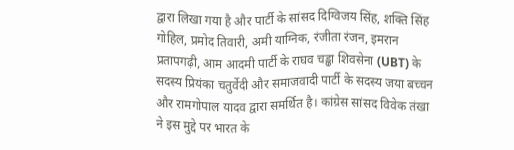द्वारा लिखा गया है और पार्टी के सांसद दिग्विजय सिंह, शक्ति सिंह गोहिल, प्रमोद तिवारी, अमी याग्निक, रंजीता रंजन, इमरान प्रतापगढ़ी, आम आदमी पार्टी के राघव चड्ढा शिवसेना (UBT) के सदस्य प्रियंका चतुर्वेदी और समाजवादी पार्टी के सदस्य जया बच्चन और रामगोपाल यादव द्वारा समर्थित है। कांग्रेस सांसद विवेक तंखा ने इस मुद्दे पर भारत के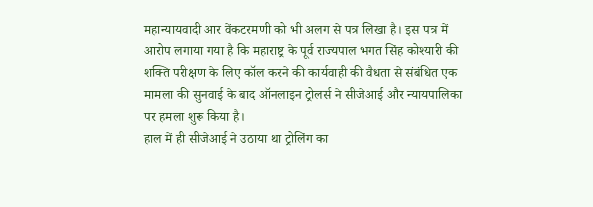महान्यायवादी आर वेंकटरमणी को भी अलग से पत्र लिखा है। इस पत्र में आरोप लगाया गया है कि महाराष्ट्र के पूर्व राज्यपाल भगत सिंह कोश्यारी की शक्ति परीक्षण के लिए कॉल करने की कार्यवाही की वैधता से संबंधित एक मामला की सुनवाई के बाद ऑनलाइन ट्रोलर्स ने सीजेआई और न्यायपालिका पर हमला शुरू किया है।
हाल में ही सीजेआई ने उठाया था ट्रोलिंग का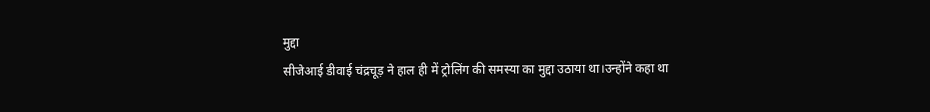मुद्दा
सीजेआई डीवाई चंद्रचूड़ ने हाल ही में ट्रोलिंग की समस्या का मुद्दा उठाया था।उन्होंने कहा था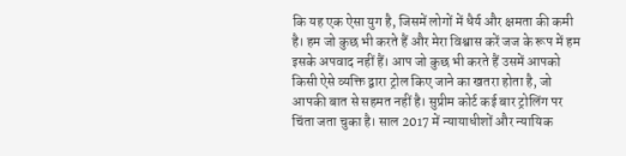कि यह एक ऐसा युग है, जिसमें लोगों में धैर्य और क्षमता की कमी है। हम जो कुछ भी करते हैं और मेरा विश्वास करें जज के रूप में हम इसके अपवाद नहीं हैं। आप जो कुछ भी करते हैं उसमें आपको किसी ऐसे व्यक्ति द्वारा ट्रोल किए जाने का खतरा होता है, जो आपकी बात से सहमत नहीं है। सुप्रीम कोर्ट कई बार ट्रोलिंग पर चिंता जता चुका है। साल 2017 में न्यायाधीशों और न्यायिक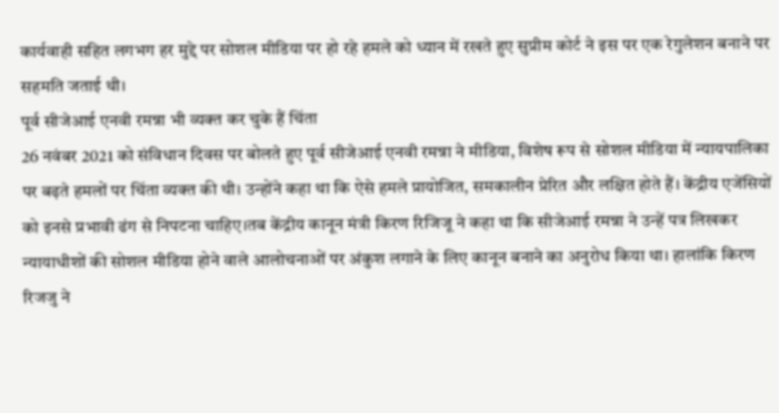कार्यवाही सहित लगभग हर मुद्दे पर सोशल मीडिया पर हो रहे हमले को ध्यान में रखते हुए सुप्रीम कोर्ट ने इस पर एक रेगुलेशन बनाने पर सहमति जताई थी।
पूर्व सीजेआई एनवी रमन्ना भी व्यक्त कर चुके हैं चिंता
26 नवंबर 2021 को संविधान दिवस पर बोलते हुए पूर्व सीजेआई एनवी रमन्ना ने मीडिया, विशेष रूप से सोशल मीडिया में न्यायपालिका पर बढ़ते हमलों पर चिंता व्यक्त की थी। उन्होंने कहा था कि ऐसे हमले प्रायोजित, समकालीन प्रेरित और लक्षित होते हैं। केंद्रीय एजेंसियों को इनसे प्रभावी ढंग से निपटना चाहिए।तब केंद्रीय कानून मंत्री किरण रिजिजू ने कहा था कि सीजेआई रमन्ना ने उन्हें पत्र लिखकर न्यायाधीशों की सोशल मीडिया होने वाले आलोचनाओं पर अंकुश लगाने के लिए कानून बनाने का अनुरोध किया था। हालांकि किरण रिजजु ने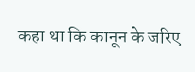कहा था कि कानून के जरिए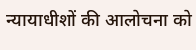न्यायाधीशों की आलोचना को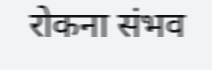रोकना संभव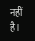नहीं है।